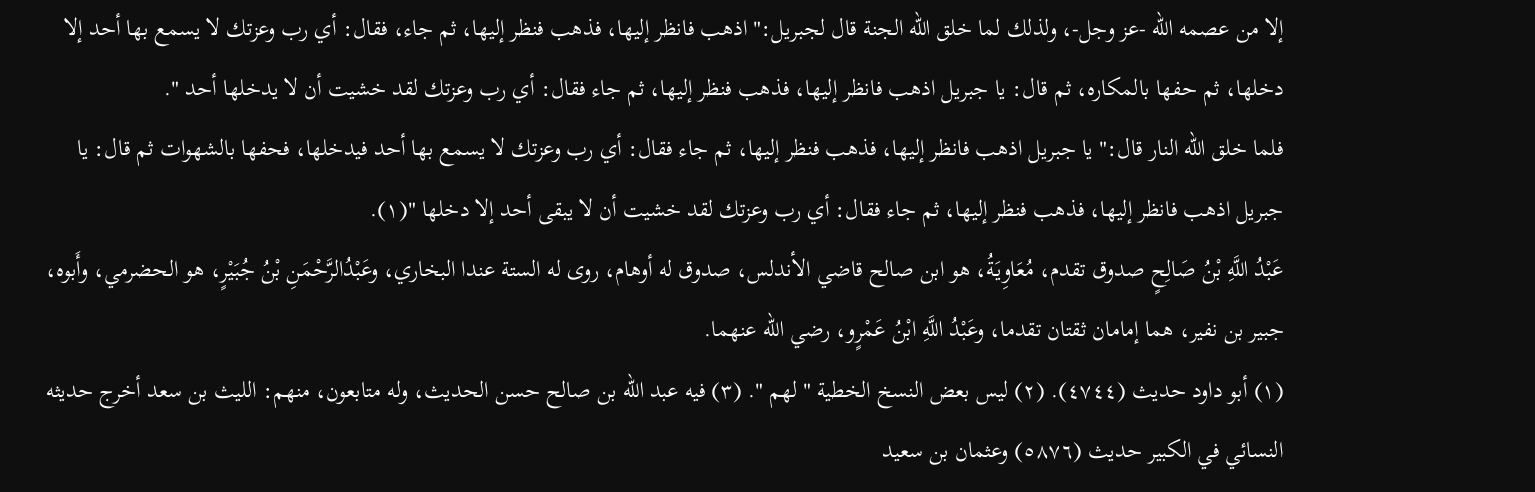إلا من عصمه الله -عز وجل-، ولذلك لما خلق الله الجنة قال لجبريل:" اذهب فانظر إليها، فذهب فنظر إليها، ثم جاء، فقال: أي رب وعزتك لا يسمع بها أحد إلا دخلها، ثم حفها بالمكاره، ثم قال: يا جبريل اذهب فانظر إليها، فذهب فنظر إليها، ثم جاء فقال: أي رب وعزتك لقد خشيت أن لا يدخلها أحد ".
فلما خلق الله النار قال:" يا جبريل اذهب فانظر إليها، فذهب فنظر إليها، ثم جاء فقال: أي رب وعزتك لا يسمع بها أحد فيدخلها، فحفها بالشهوات ثم قال: يا جبريل اذهب فانظر إليها، فذهب فنظر إليها، ثم جاء فقال: أي رب وعزتك لقد خشيت أن لا يبقى أحد إلا دخلها "(١).
عَبْدُ اللَّهِ بْنُ صَالِحٍ صدوق تقدم، مُعَاوِيَةُ، هو ابن صالح قاضي الأندلس، صدوق له أوهام، روى له الستة عندا البخاري، وعَبْدُالرَّحْمَنِ بْنُ جُبَيْرٍ، هو الحضرمي، وأَبوه، جبير بن نفير، هما إمامان ثقتان تقدما، وعَبْدُ اللَّهِ ابْنُ عَمْرٍو، رضي الله عنهما.
(١) أبو داود حديث (٤٧٤٤). (٢) ليس بعض النسخ الخطية " لهم ". (٣) فيه عبد الله بن صالح حسن الحديث، وله متابعون، منهم: الليث بن سعد أخرج حديثه النسائي في الكبير حديث (٥٨٧٦) وعثمان بن سعيد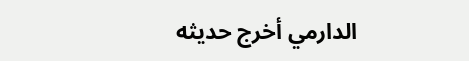الدارمي أخرج حديثه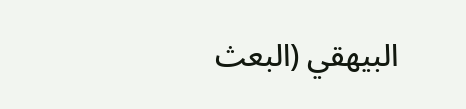البيهقي (البعث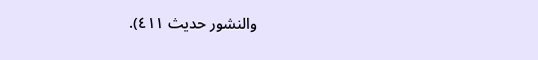والنشور حديث ٤١١).